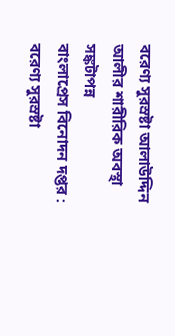বরেণ্য সুরস্রষ্টা আলাউদ্দিন আলীর শারীরিক অবস্থা সঙ্কটাপন্ন
বাংলাপ্রেস বিনোদন দপ্তর : বরেণ্য সুরস্রষ্টা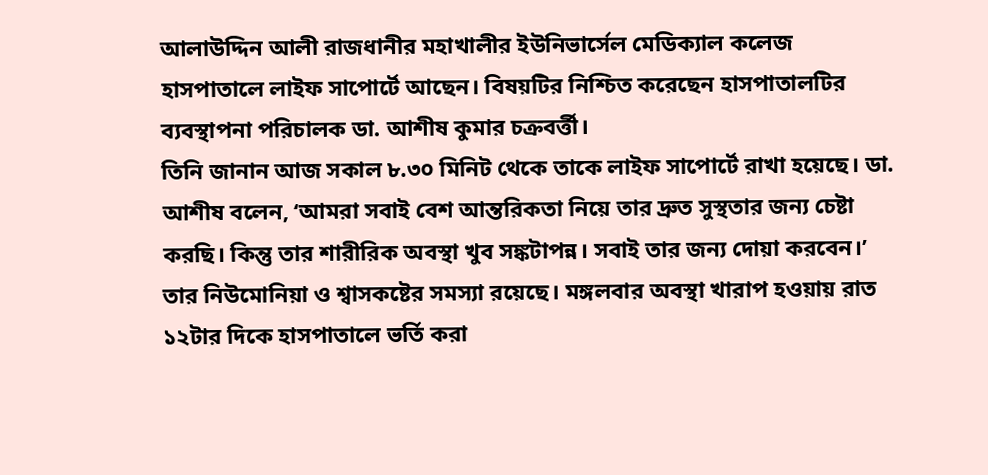আলাউদ্দিন আলী রাজধানীর মহাখালীর ইউনিভার্সেল মেডিক্যাল কলেজ হাসপাতালে লাইফ সাপোর্টে আছেন। বিষয়টির নিশ্চিত করেছেন হাসপাতালটির ব্যবস্থাপনা পরিচালক ডা. আশীষ কুমার চক্রবর্ত্তী।
তিনি জানান আজ সকাল ৮.৩০ মিনিট থেকে তাকে লাইফ সাপোর্টে রাখা হয়েছে। ডা. আশীষ বলেন, ‘আমরা সবাই বেশ আন্তরিকতা নিয়ে তার দ্রুত সুস্থতার জন্য চেষ্টা করছি। কিন্তু তার শারীরিক অবস্থা খুব সঙ্কটাপন্ন। সবাই তার জন্য দোয়া করবেন।’ তার নিউমোনিয়া ও শ্বাসকষ্টের সমস্যা রয়েছে। মঙ্গলবার অবস্থা খারাপ হওয়ায় রাত ১২টার দিকে হাসপাতালে ভর্তি করা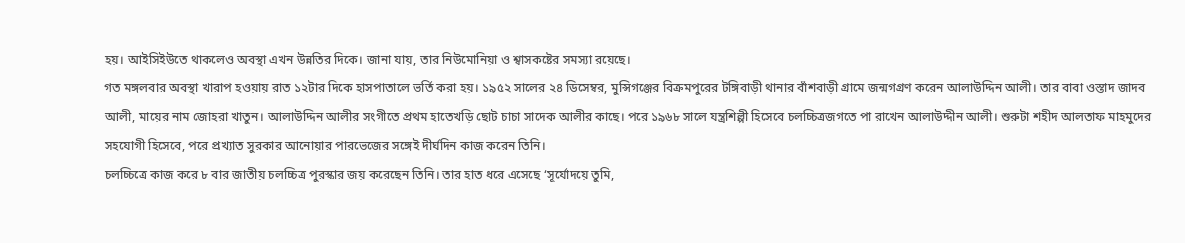হয়। আইসিইউতে থাকলেও অবস্থা এখন উন্নতির দিকে। জানা যায়, তার নিউমোনিয়া ও শ্বাসকষ্টের সমস্যা রয়েছে।
গত মঙ্গলবার অবস্থা খারাপ হওয়ায় রাত ১২টার দিকে হাসপাতালে ভর্তি করা হয়। ১৯৫২ সালের ২৪ ডিসেম্বর, মুন্সিগঞ্জের বিক্রমপুরের টঙ্গিবাড়ী থানার বাঁশবাড়ী গ্রামে জন্মগগ্রণ করেন আলাউদ্দিন আলী। তার বাবা ওস্তাদ জাদব আলী, মায়ের নাম জোহরা খাতুন। আলাউদ্দিন আলীর সংগীতে প্রথম হাতেখড়ি ছোট চাচা সাদেক আলীর কাছে। পরে ১৯৬৮ সালে যন্ত্রশিল্পী হিসেবে চলচ্চিত্রজগতে পা রাখেন আলাউদ্দীন আলী। শুরুটা শহীদ আলতাফ মাহমুদের সহযোগী হিসেবে, পরে প্রখ্যাত সুরকার আনোয়ার পারভেজের সঙ্গেই দীর্ঘদিন কাজ করেন তিনি।
চলচ্চিত্রে কাজ করে ৮ বার জাতীয় চলচ্চিত্র পুরস্কার জয় করেছেন তিনি। তার হাত ধরে এসেছে ‘সূর্যোদয়ে তুমি,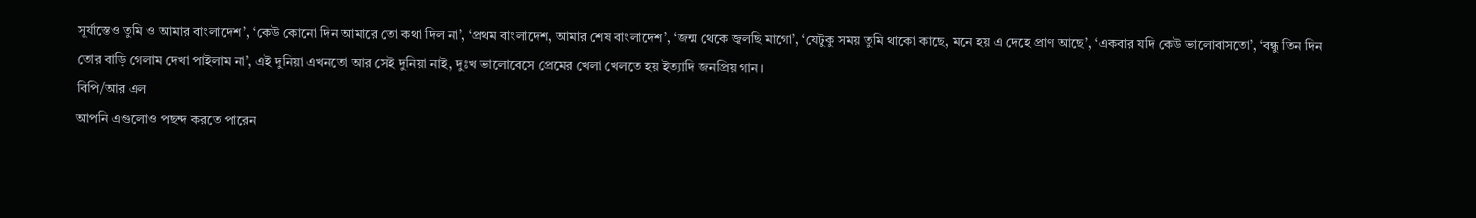সূর্যাস্তেও তুমি ও আমার বাংলাদেশ’, ‘কেউ কোনো দিন আমারে তো কথা দিল না’, ‘প্রথম বাংলাদেশ, আমার শেষ বাংলাদেশ’, ‘জন্ম থেকে জ্বলছি মাগো’, ‘যেটুকু সময় তুমি থাকো কাছে, মনে হয় এ দেহে প্রাণ আছে’, ‘একবার যদি কেউ ভালোবাসতো’, ‘বন্ধু তিন দিন তোর বাড়ি গেলাম দেখা পাইলাম না’, এই দুনিয়া এখনতো আর সেই দুনিয়া নাই, দুঃখ ভালোবেসে প্রেমের খেলা খেলতে হয় ইত্যাদি জনপ্রিয় গান।
বিপি/আর এল
আপনি এগুলোও পছন্দ করতে পারেন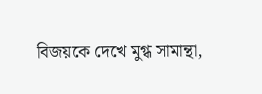বিজয়কে দেখে মুগ্ধ সামান্থা,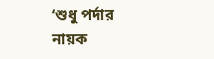‘শুধু পর্দার নায়ক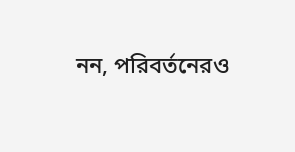নন, পরিবর্তনেরও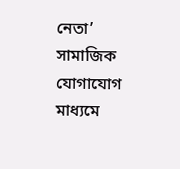নেতা’
সামাজিক যোগাযোগ মাধ্যমে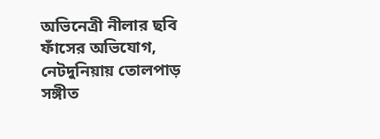অভিনেত্রী নীলার ছবি ফাঁসের অভিযোগ, নেটদুনিয়ায় তোলপাড়
সঙ্গীত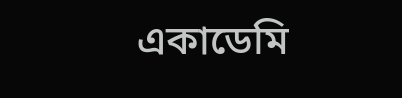একাডেমি